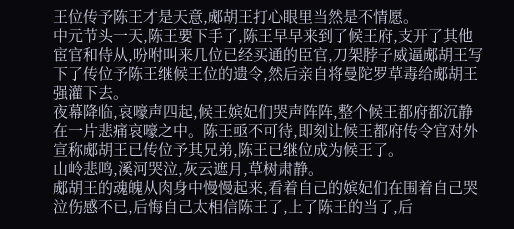王位传予陈王才是天意,郕胡王打心眼里当然是不情愿。
中元节头一天,陈王要下手了,陈王早早来到了候王府,支开了其他宦官和侍从,吩咐叫来几位已经买通的臣官,刀架脖子威逼郕胡王写下了传位予陈王继候王位的遗令,然后亲自将曼陀罗草毒给郕胡王强灌下去。
夜幕降临,哀嚎声四起,候王嫔妃们哭声阵阵,整个候王都府都沉静在一片悲痛哀嚎之中。陈王亟不可待,即刻让候王都府传令官对外宣称郕胡王已传位予其兄弟,陈王已继位成为候王了。
山岭悲鸣,溪河哭泣,灰云遮月,草树肃静。
郕胡王的魂魄从肉身中慢慢起来,看着自己的嫔妃们在围着自己哭泣伤感不已,后悔自己太相信陈王了,上了陈王的当了,后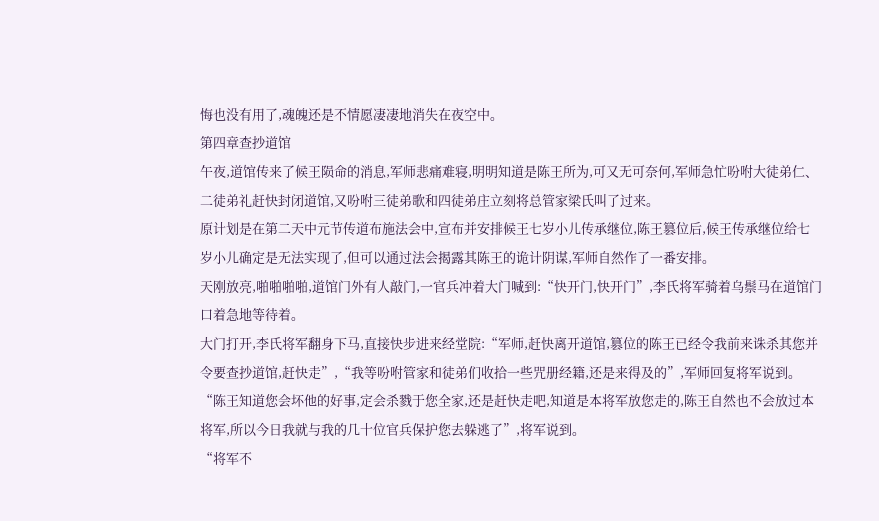悔也没有用了,魂魄还是不情愿凄凄地消失在夜空中。
第四章查抄道馆
午夜,道馆传来了候王陨命的消息,军师悲痛难寝,明明知道是陈王所为,可又无可奈何,军师急忙吩咐大徒弟仁、二徒弟礼赶快封闭道馆,又吩咐三徒弟歌和四徒弟庄立刻将总管家梁氏叫了过来。
原计划是在第二天中元节传道布施法会中,宣布并安排候王七岁小儿传承继位,陈王篡位后,候王传承继位给七岁小儿确定是无法实现了,但可以通过法会揭露其陈王的诡计阴谋,军师自然作了一番安排。
天刚放亮,啪啪啪啪,道馆门外有人敲门,一官兵冲着大门喊到:“快开门,快开门”,李氏将军骑着乌鬃马在道馆门口着急地等待着。
大门打开,李氏将军翻身下马,直接快步进来经堂院:“军师,赶快离开道馆,篡位的陈王已经令我前来诛杀其您并令要查抄道馆,赶快走”,“我等吩咐管家和徒弟们收拾一些咒册经籍,还是来得及的”,军师回复将军说到。
“陈王知道您会坏他的好事,定会杀戮于您全家,还是赶快走吧,知道是本将军放您走的,陈王自然也不会放过本将军,所以今日我就与我的几十位官兵保护您去躲逃了”,将军说到。
“将军不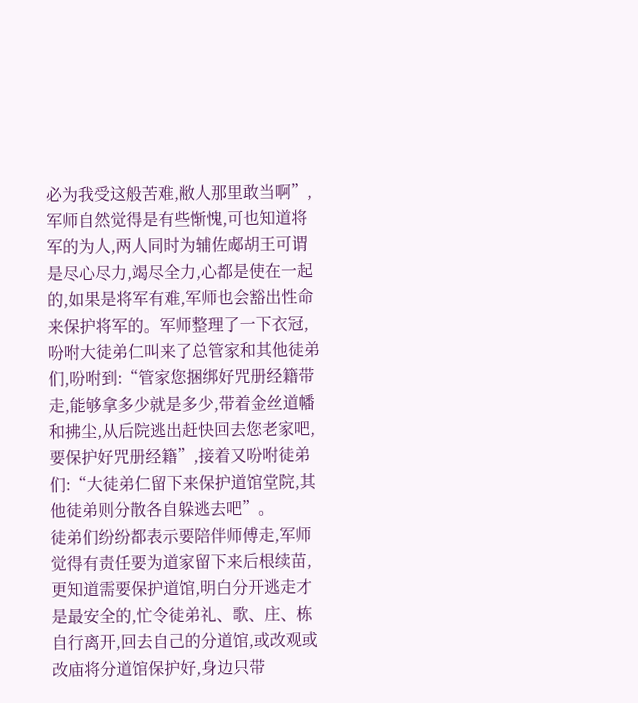必为我受这般苦难,敝人那里敢当啊”,军师自然觉得是有些惭愧,可也知道将军的为人,两人同时为辅佐郕胡王可谓是尽心尽力,竭尽全力,心都是使在一起的,如果是将军有难,军师也会豁出性命来保护将军的。军师整理了一下衣冠,吩咐大徒弟仁叫来了总管家和其他徒弟们,吩咐到:“管家您捆绑好咒册经籍带走,能够拿多少就是多少,带着金丝道幡和拂尘,从后院逃出赶快回去您老家吧,要保护好咒册经籍”,接着又吩咐徒弟们:“大徒弟仁留下来保护道馆堂院,其他徒弟则分散各自躲逃去吧”。
徒弟们纷纷都表示要陪伴师傅走,军师觉得有责任要为道家留下来后根续苗,更知道需要保护道馆,明白分开逃走才是最安全的,忙令徒弟礼、歌、庄、栋自行离开,回去自己的分道馆,或改观或改庙将分道馆保护好,身边只带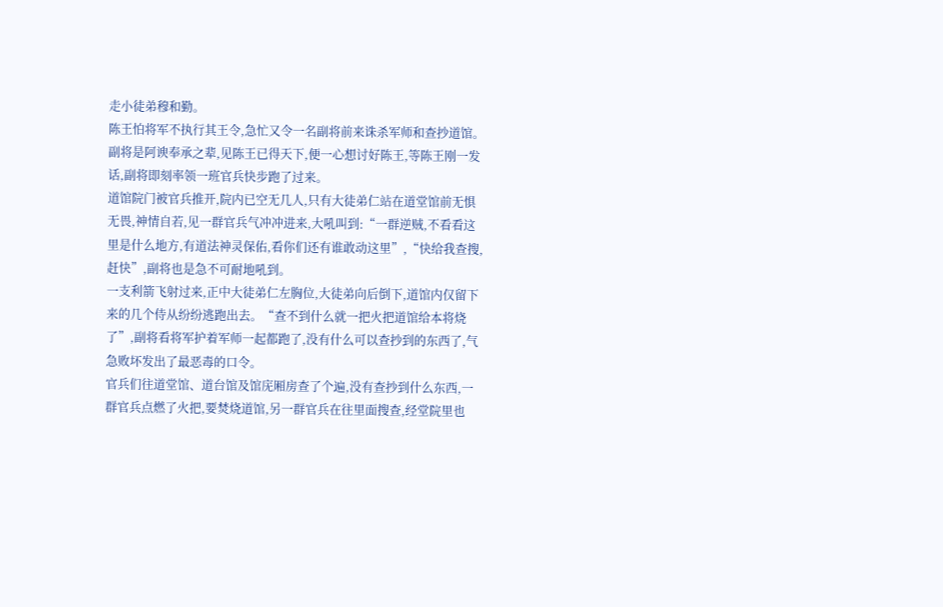走小徒弟穆和勤。
陈王怕将军不执行其王令,急忙又令一名副将前来诛杀军师和查抄道馆。副将是阿谀奉承之辈,见陈王已得天下,便一心想讨好陈王,等陈王刚一发话,副将即刻率领一班官兵快步跑了过来。
道馆院门被官兵推开,院内已空无几人,只有大徒弟仁站在道堂馆前无惧无畏,神情自若,见一群官兵气冲冲进来,大吼叫到:“一群逆贼,不看看这里是什么地方,有道法神灵保佑,看你们还有谁敢动这里”,“快给我查搜,赶快”,副将也是急不可耐地吼到。
一支利箭飞射过来,正中大徒弟仁左胸位,大徒弟向后倒下,道馆内仅留下来的几个侍从纷纷逃跑出去。“查不到什么就一把火把道馆给本将烧了”,副将看将军护着军师一起都跑了,没有什么可以查抄到的东西了,气急败坏发出了最恶毒的口令。
官兵们往道堂馆、道台馆及馆庑厢房查了个遍,没有查抄到什么东西,一群官兵点燃了火把,要焚烧道馆,另一群官兵在往里面搜查,经堂院里也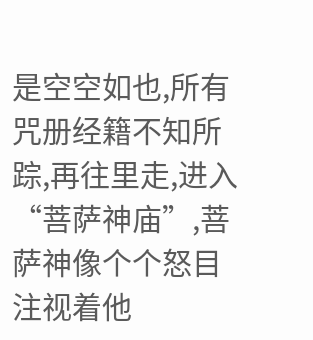是空空如也,所有咒册经籍不知所踪,再往里走,进入“菩萨神庙”,菩萨神像个个怒目注视着他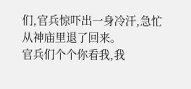们,官兵惊吓出一身冷汗,急忙从神庙里退了回来。
官兵们个个你看我,我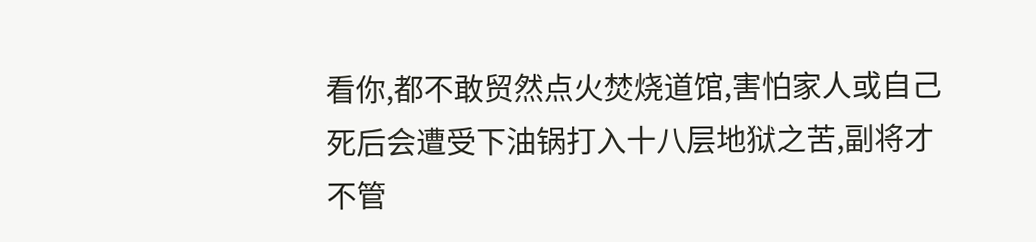看你,都不敢贸然点火焚烧道馆,害怕家人或自己死后会遭受下油锅打入十八层地狱之苦,副将才不管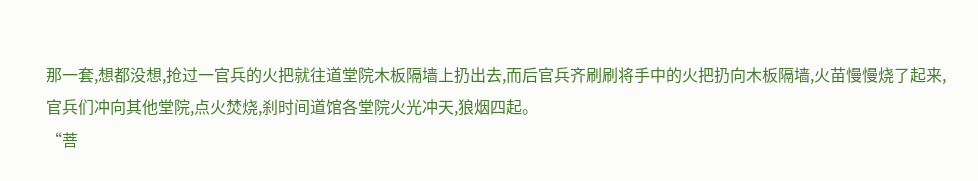那一套,想都没想,抢过一官兵的火把就往道堂院木板隔墙上扔出去,而后官兵齐刷刷将手中的火把扔向木板隔墙,火苗慢慢烧了起来,官兵们冲向其他堂院,点火焚烧,刹时间道馆各堂院火光冲天,狼烟四起。
“菩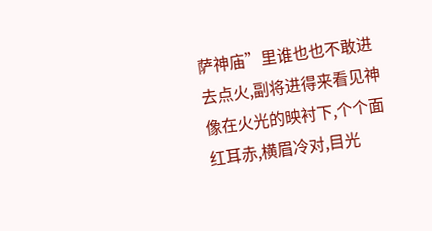萨神庙”里谁也也不敢进去点火,副将进得来看见神像在火光的映衬下,个个面红耳赤,横眉冷对,目光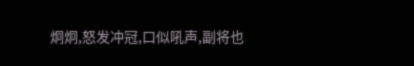炯炯,怒发冲冠,口似吼声,副将也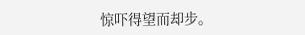惊吓得望而却步。